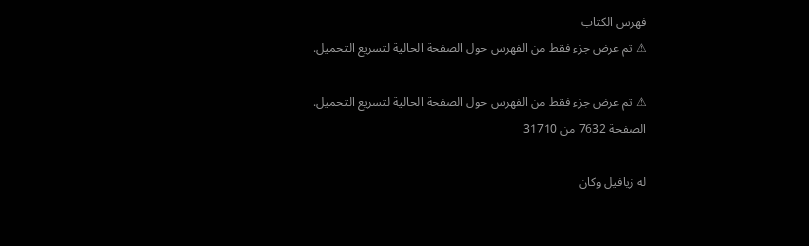فهرس الكتاب
⚠ تم عرض جزء فقط من الفهرس حول الصفحة الحالية لتسريع التحميل.

⚠ تم عرض جزء فقط من الفهرس حول الصفحة الحالية لتسريع التحميل.
الصفحة 7632 من 31710

له زيافيل وكان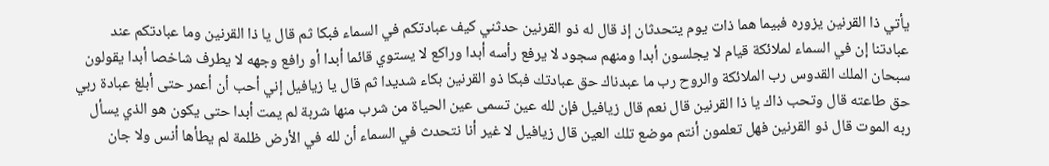يأتي ذا القرنين يزوره فبيما هما ذات يوم يتحدثان إذ قال له ذو القرنين حدثني كيف عبادتكم في السماء فبكا ثم قال يا ذا القرنين وما عبادتكم عند عبادتنا إن في السماء لملائكة قيام لا يجلسون أبدا ومنهم سجود لا يرفع رأسه أبدا وراكع لا يستوي قائما أبدا أو رافع وجهه لا يطرف شاخصا أبدا يقولون سبحان الملك القدوس رب الملائكة والروح رب ما عبدناك حق عبادتك فبكا ذو القرنين بكاء شديدا ثم قال يا زيافيل إني أحب أن أعمر حتى أبلغ عبادة ربي حق طاعته قال وتحب ذاك يا ذا القرنين قال نعم قال زيافيل فإن لله عين تسمى عين الحياة من شرب منها شربة لم يمت أبدا حتى يكون هو الذي يسأل ربه الموت قال ذو القرنين فهل تعلمون أنتم موضع تلك العين قال زيافيل لا غير أنا نتحدث في السماء أن لله في الأرض ظلمة لم يطأها أنس ولا جان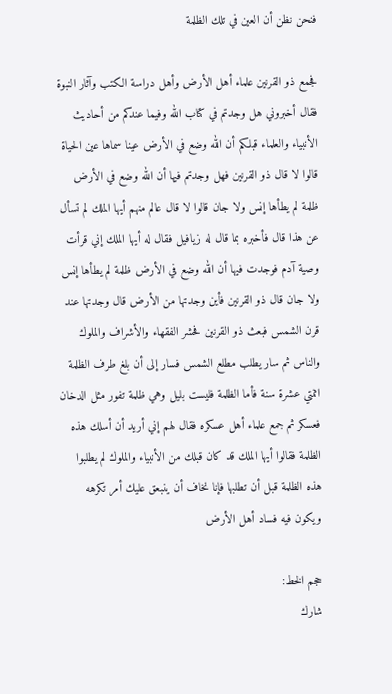فنحن نظن أن العين في تلك الظلمة

فجمع ذو القرنين علماء أهل الأرض وأهل دراسة الكتب وآثار النبوة فقال أخبروني هل وجدتم في كتاب الله وفيما عندكم من أحاديث الأنبياء والعلماء قبلكم أن الله وضع في الأرض عينا سماها عين الحياة قالوا لا قال ذو القرنين فهل وجدتم فيها أن الله وضع في الأرض ظلمة لم يطأها إنس ولا جان قالوا لا قال عالم منهم أيها الملك لم تسأل عن هذا قال فأخبره بما قال له زيافيل فقال له أيها الملك إني قرأت وصية آدم فوجدت فيها أن الله وضع في الأرض ظلمة لم يطأها إنس ولا جان قال ذو القرنين فأين وجدتها من الأرض قال وجدتها عند قرن الشمس فبعث ذو القرنين فحشر الفقهاء والأشراف والملوك والناس ثم سار يطلب مطلع الشمس فسار إلى أن بلغ طرف الظلمة اثنتي عشرة سنة فأما الظلمة فليست بليل وهي ظلمة تفور مثل الدخان فعسكر ثم جمع علماء أهل عسكره فقال لهم إني أريد أن أسلك هذه الظلمة فقالوا أيها الملك قد كان قبلك من الأنبياء والملوك لم يطلبوا هذه الظلمة قبل أن تطلبها فإنا نخاف أن ينبعق عليك أمر تكرهه ويكون فيه فساد أهل الأرض

حجم الخط:
شارك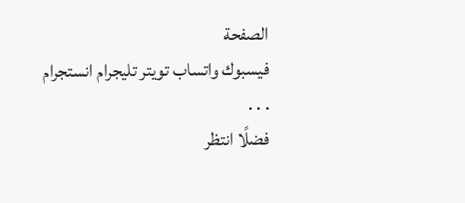الصفحة
فيسبوك واتساب تويتر تليجرام انستجرام
. . .
فضلًا انتظر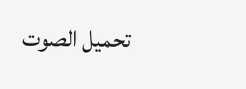تحميل الصوت